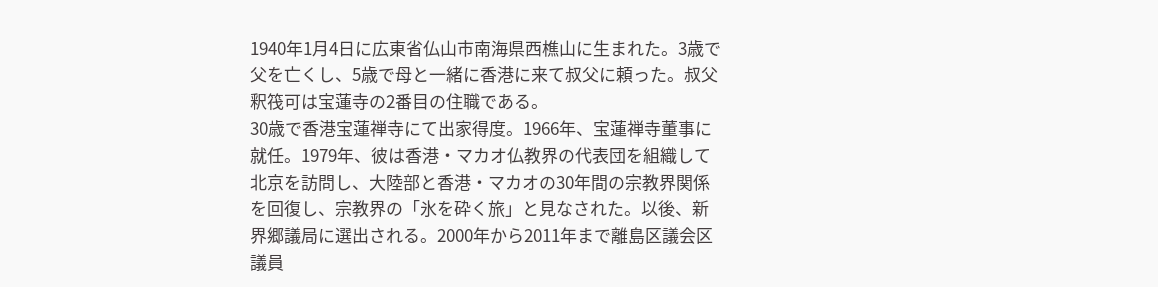1940年1月4日に広東省仏山市南海県西樵山に生まれた。3歳で父を亡くし、5歳で母と一緒に香港に来て叔父に頼った。叔父釈筏可は宝蓮寺の2番目の住職である。
30歳で香港宝蓮禅寺にて出家得度。1966年、宝蓮禅寺董事に就任。1979年、彼は香港・マカオ仏教界の代表団を組織して北京を訪問し、大陸部と香港・マカオの30年間の宗教界関係を回復し、宗教界の「氷を砕く旅」と見なされた。以後、新界郷議局に選出される。2000年から2011年まで離島区議会区議員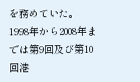を務めていた。1998年から2008年までは第9回及び第10回港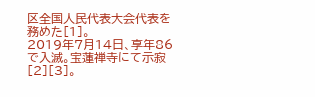区全国人民代表大会代表を務めた[1]。
2019年7月14日、享年86で入滅。宝蓮禅寺にて示寂[2][3]。